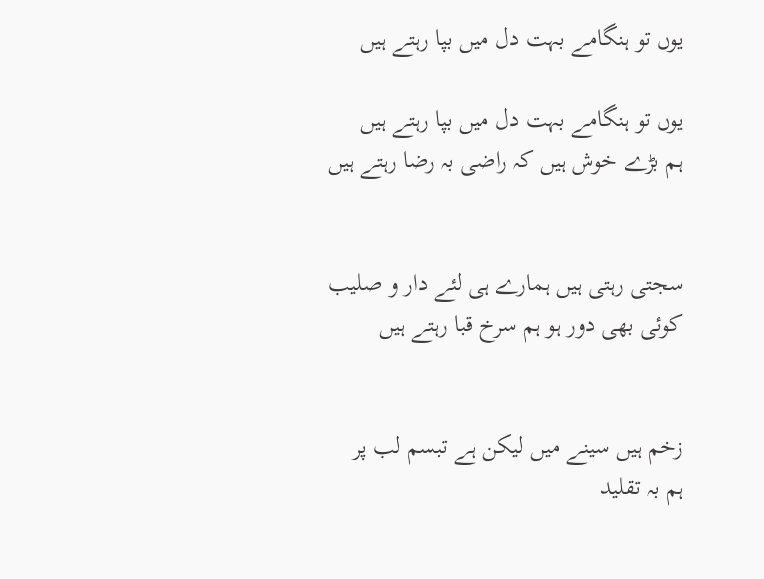یوں تو ہنگامے بہت دل میں بپا رہتے ہیں

یوں تو ہنگامے بہت دل میں بپا رہتے ہیں
ہم بڑے خوش ہیں کہ راضی بہ رضا رہتے ہیں


سجتی رہتی ہیں ہمارے ہی لئے دار و صلیب
کوئی بھی دور ہو ہم سرخ قبا رہتے ہیں


زخم ہیں سینے میں لیکن ہے تبسم لب پر
ہم بہ تقلید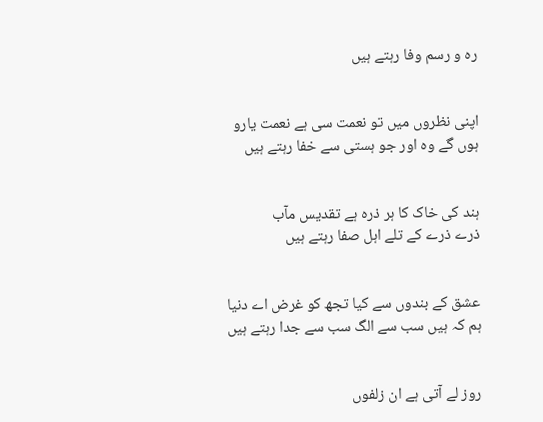رہ و رسم وفا رہتے ہیں


اپنی نظروں میں تو نعمت سی ہے نعمت یارو
ہوں گے وہ اور جو ہستی سے خفا رہتے ہیں


ہند کی خاک کا ہر ذرہ ہے تقدیس مآب
ذرے ذرے کے تلے اہل صفا رہتے ہیں


عشق کے بندوں سے کیا تجھ کو غرض اے دنیا
ہم کہ ہیں سب سے الگ سب سے جدا رہتے ہیں


روز لے آتی ہے ان زلفوں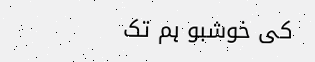کی خوشبو ہم تک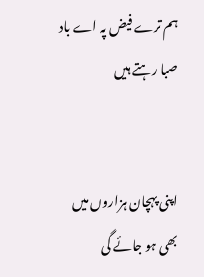ہم ترے فیض پہ اے باد صبا رہتے ہیں


اپنی پہچان ہزاروں میں بھی ہو جائے گی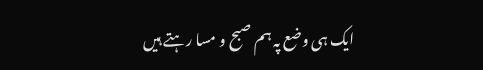ایک ہی وضع پہ ہم صبح و مسا رہتے ہیں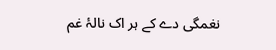نغمگی دے کے ہر اک نالۂ غم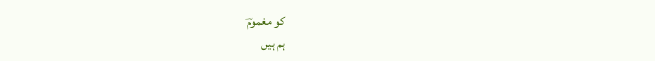کو مغمومؔ
ہم ہیں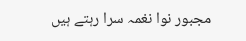مجبور نوا نغمہ سرا رہتے ہیں